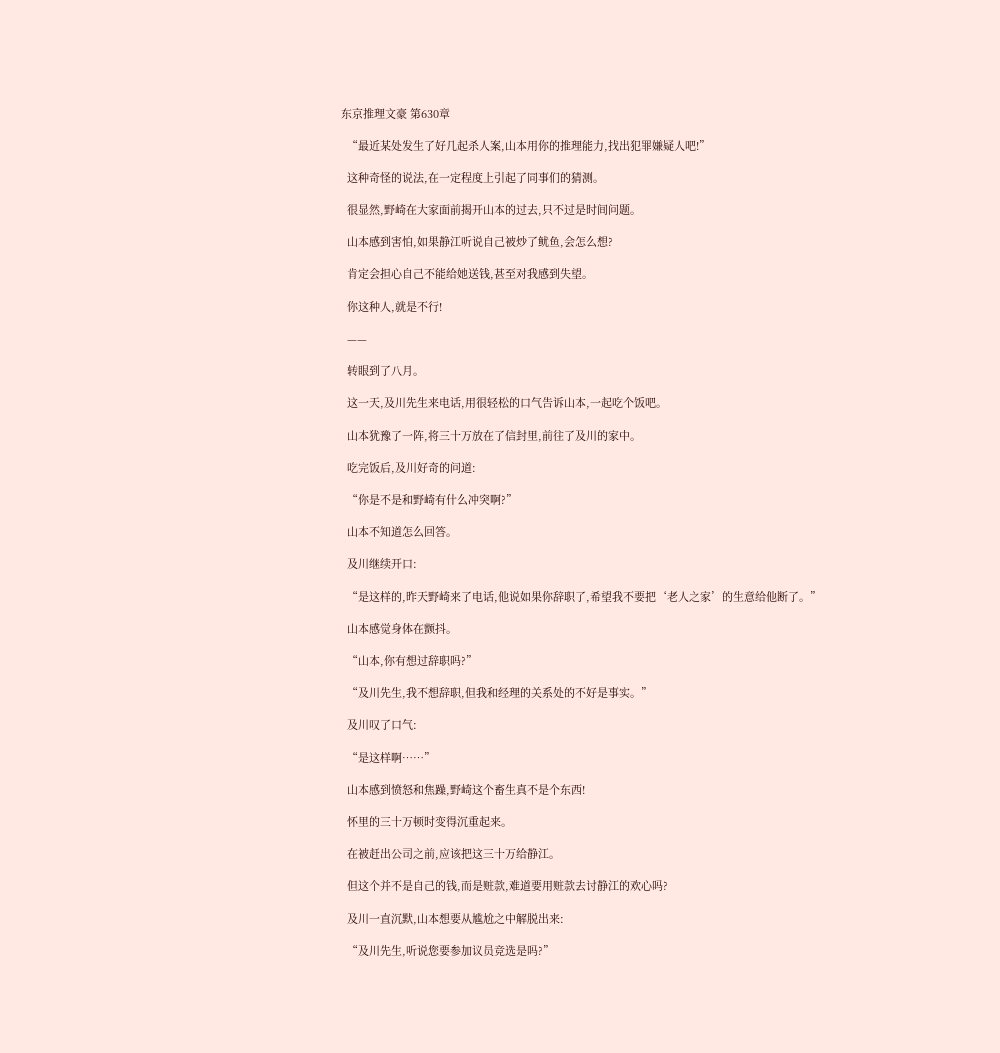东京推理文豪 第630章

  “最近某处发生了好几起杀人案,山本用你的推理能力,找出犯罪嫌疑人吧!”

  这种奇怪的说法,在一定程度上引起了同事们的猜测。

  很显然,野崎在大家面前揭开山本的过去,只不过是时间问题。

  山本感到害怕,如果静江听说自己被炒了鱿鱼,会怎么想?

  肯定会担心自己不能给她送钱,甚至对我感到失望。

  你这种人,就是不行!

  ——

  转眼到了八月。

  这一天,及川先生来电话,用很轻松的口气告诉山本,一起吃个饭吧。

  山本犹豫了一阵,将三十万放在了信封里,前往了及川的家中。

  吃完饭后,及川好奇的问道:

  “你是不是和野崎有什么冲突啊?”

  山本不知道怎么回答。

  及川继续开口:

  “是这样的,昨天野崎来了电话,他说如果你辞职了,希望我不要把‘老人之家’的生意给他断了。”

  山本感觉身体在颤抖。

  “山本,你有想过辞职吗?”

  “及川先生,我不想辞职,但我和经理的关系处的不好是事实。”

  及川叹了口气:

  “是这样啊……”

  山本感到愤怒和焦躁,野崎这个畜生真不是个东西!

  怀里的三十万顿时变得沉重起来。

  在被赶出公司之前,应该把这三十万给静江。

  但这个并不是自己的钱,而是赃款,难道要用赃款去讨静江的欢心吗?

  及川一直沉默,山本想要从尴尬之中解脱出来:

  “及川先生,听说您要参加议员竞选是吗?”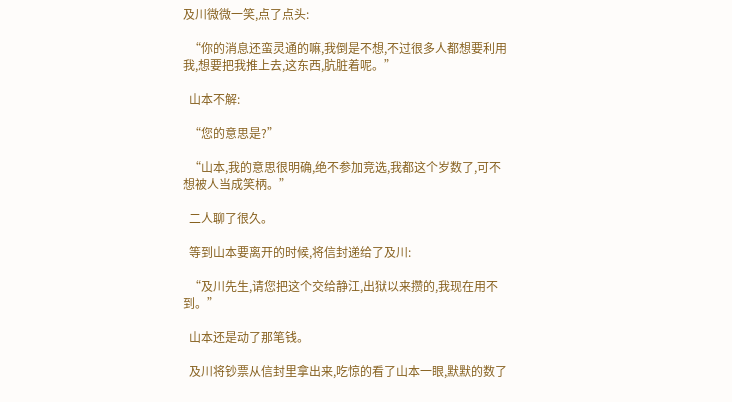及川微微一笑,点了点头:

  “你的消息还蛮灵通的嘛,我倒是不想,不过很多人都想要利用我,想要把我推上去,这东西,肮脏着呢。”

  山本不解:

  “您的意思是?”

  “山本,我的意思很明确,绝不参加竞选,我都这个岁数了,可不想被人当成笑柄。”

  二人聊了很久。

  等到山本要离开的时候,将信封递给了及川:

  “及川先生,请您把这个交给静江,出狱以来攒的,我现在用不到。”

  山本还是动了那笔钱。

  及川将钞票从信封里拿出来,吃惊的看了山本一眼,默默的数了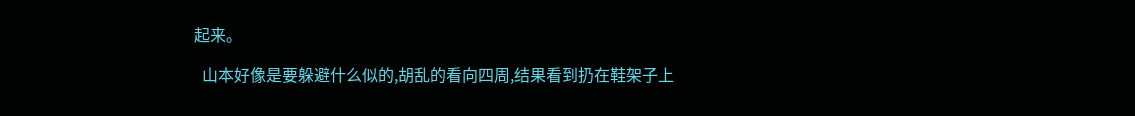起来。

  山本好像是要躲避什么似的,胡乱的看向四周,结果看到扔在鞋架子上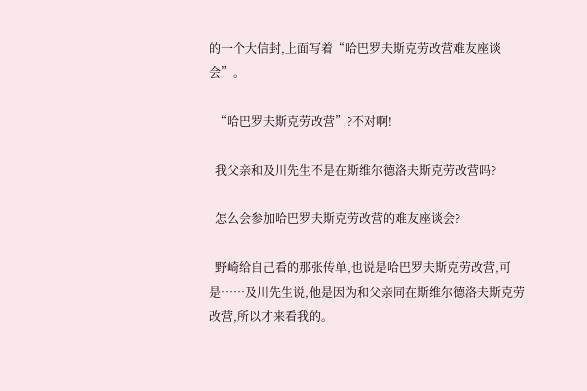的一个大信封,上面写着“哈巴罗夫斯克劳改营难友座谈会”。

  “哈巴罗夫斯克劳改营”?不对啊!

  我父亲和及川先生不是在斯维尔德洛夫斯克劳改营吗?

  怎么会参加哈巴罗夫斯克劳改营的难友座谈会?

  野崎给自己看的那张传单,也说是哈巴罗夫斯克劳改营,可是……及川先生说,他是因为和父亲同在斯维尔德洛夫斯克劳改营,所以才来看我的。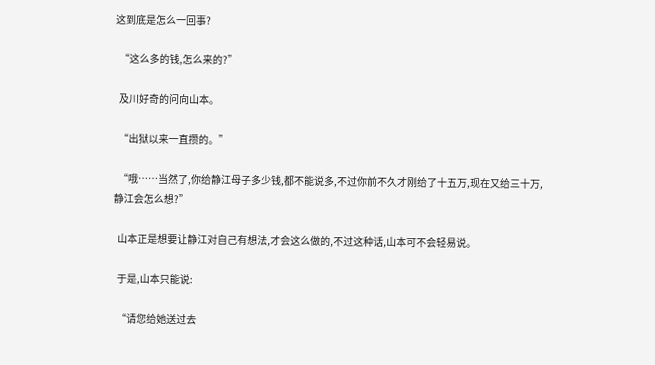这到底是怎么一回事?

  “这么多的钱,怎么来的?”

  及川好奇的问向山本。

  “出狱以来一直攒的。”

  “哦……当然了,你给静江母子多少钱,都不能说多,不过你前不久才刚给了十五万,现在又给三十万,静江会怎么想?”

  山本正是想要让静江对自己有想法,才会这么做的,不过这种话,山本可不会轻易说。

  于是,山本只能说:

  “请您给她送过去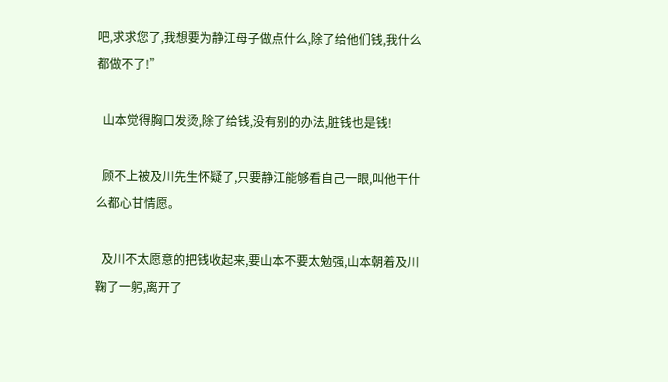吧,求求您了,我想要为静江母子做点什么,除了给他们钱,我什么都做不了!”

  山本觉得胸口发烫,除了给钱,没有别的办法,脏钱也是钱!

  顾不上被及川先生怀疑了,只要静江能够看自己一眼,叫他干什么都心甘情愿。

  及川不太愿意的把钱收起来,要山本不要太勉强,山本朝着及川鞠了一躬,离开了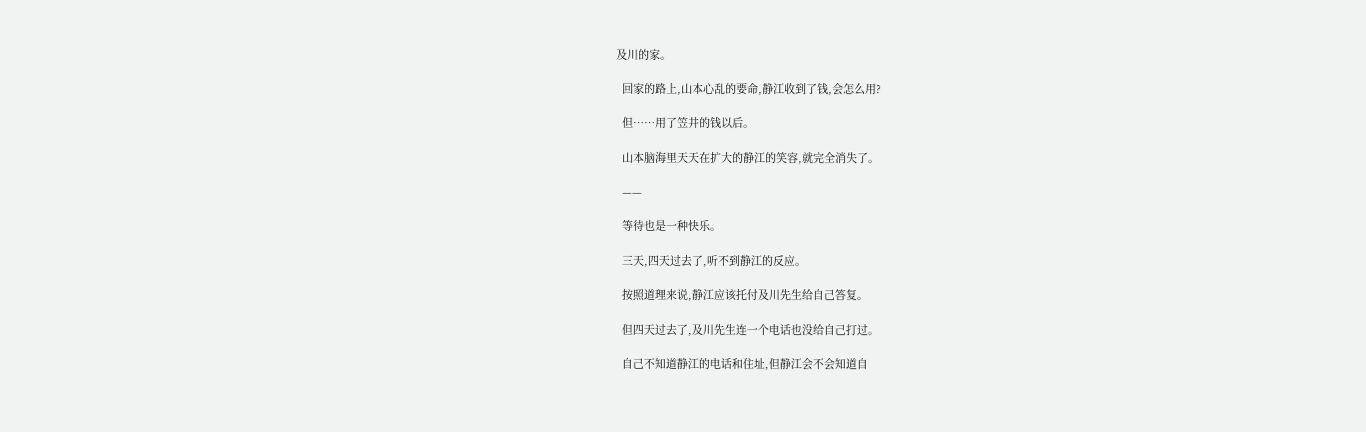及川的家。

  回家的路上,山本心乱的要命,静江收到了钱,会怎么用?

  但……用了笠井的钱以后。

  山本脑海里天天在扩大的静江的笑容,就完全消失了。

  ——

  等待也是一种快乐。

  三天,四天过去了,听不到静江的反应。

  按照道理来说,静江应该托付及川先生给自己答复。

  但四天过去了,及川先生连一个电话也没给自己打过。

  自己不知道静江的电话和住址,但静江会不会知道自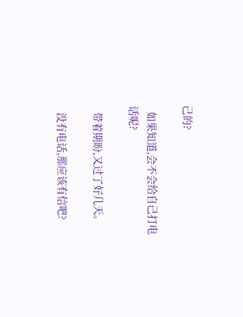己的?

  如果知道,会不会给自己打电话呢?

  带着期盼,又过了好几天。

  没有电话,那应该有信吧?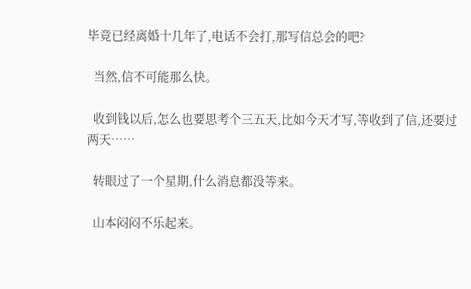毕竟已经离婚十几年了,电话不会打,那写信总会的吧?

  当然,信不可能那么快。

  收到钱以后,怎么也要思考个三五天,比如今天才写,等收到了信,还要过两天……

  转眼过了一个星期,什么消息都没等来。

  山本闷闷不乐起来。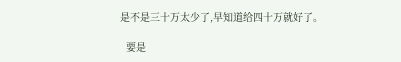是不是三十万太少了,早知道给四十万就好了。

  要是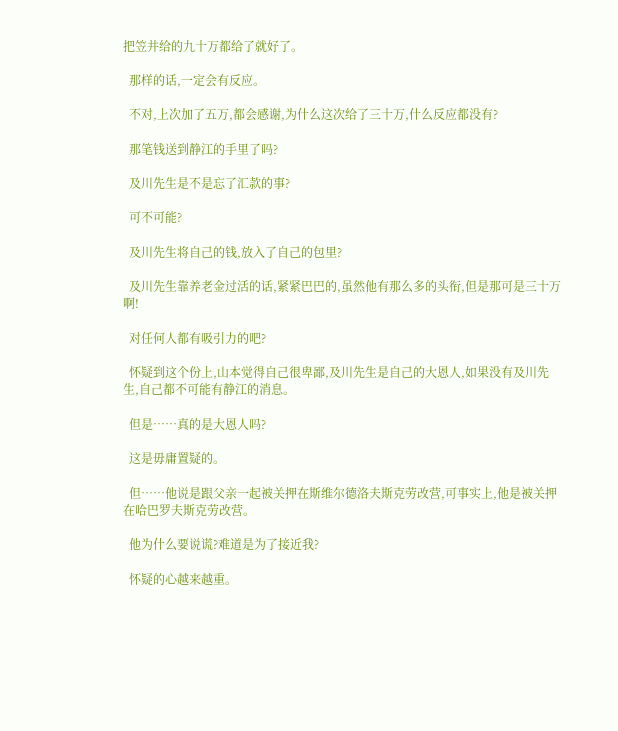把笠井给的九十万都给了就好了。

  那样的话,一定会有反应。

  不对,上次加了五万,都会感谢,为什么这次给了三十万,什么反应都没有?

  那笔钱送到静江的手里了吗?

  及川先生是不是忘了汇款的事?

  可不可能?

  及川先生将自己的钱,放入了自己的包里?

  及川先生靠养老金过活的话,紧紧巴巴的,虽然他有那么多的头衔,但是那可是三十万啊!

  对任何人都有吸引力的吧?

  怀疑到这个份上,山本觉得自己很卑鄙,及川先生是自己的大恩人,如果没有及川先生,自己都不可能有静江的消息。

  但是……真的是大恩人吗?

  这是毋庸置疑的。

  但……他说是跟父亲一起被关押在斯维尔德洛夫斯克劳改营,可事实上,他是被关押在哈巴罗夫斯克劳改营。

  他为什么要说谎?难道是为了接近我?

  怀疑的心越来越重。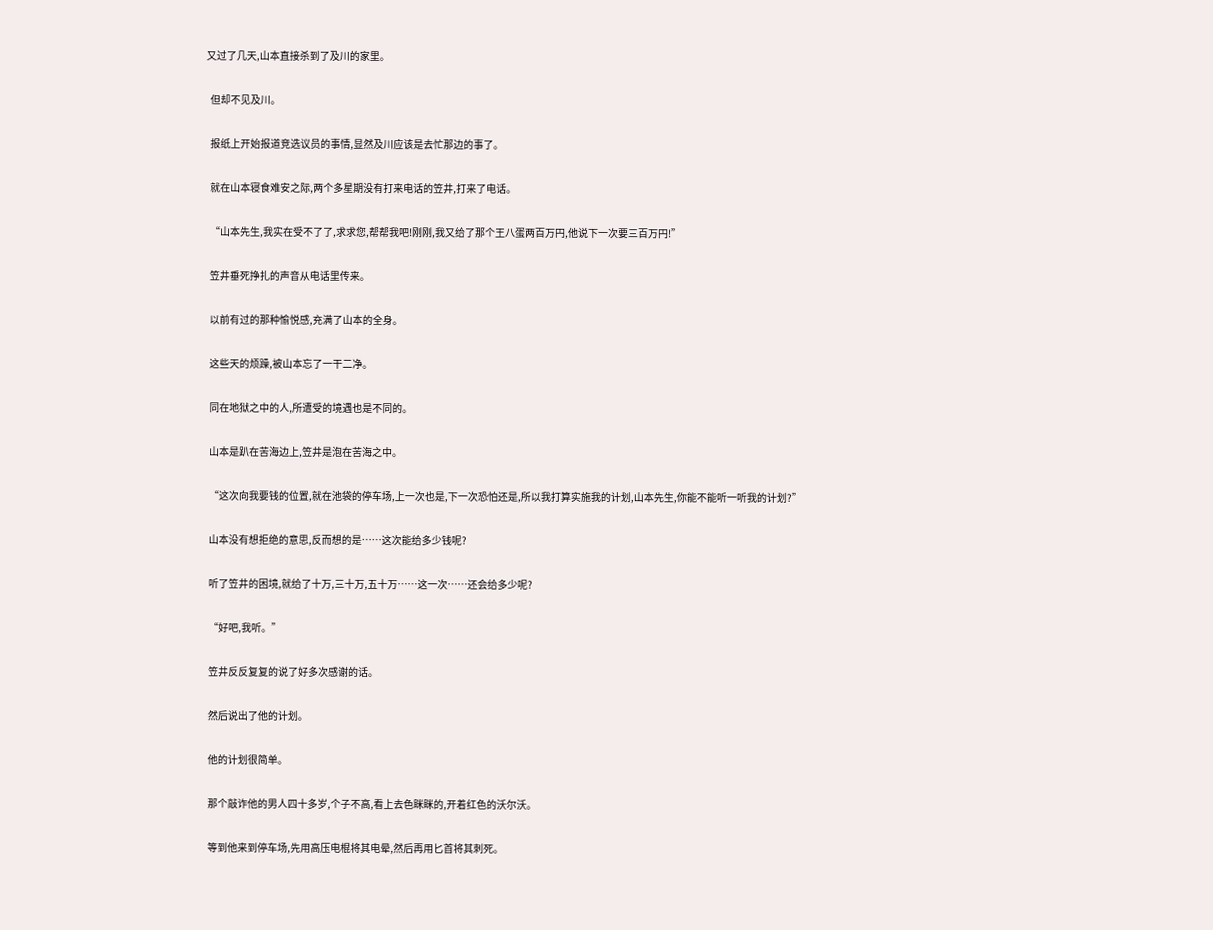又过了几天,山本直接杀到了及川的家里。

  但却不见及川。

  报纸上开始报道竞选议员的事情,显然及川应该是去忙那边的事了。

  就在山本寝食难安之际,两个多星期没有打来电话的笠井,打来了电话。

  “山本先生,我实在受不了了,求求您,帮帮我吧!刚刚,我又给了那个王八蛋两百万円,他说下一次要三百万円!”

  笠井垂死挣扎的声音从电话里传来。

  以前有过的那种愉悦感,充满了山本的全身。

  这些天的烦躁,被山本忘了一干二净。

  同在地狱之中的人,所遭受的境遇也是不同的。

  山本是趴在苦海边上,笠井是泡在苦海之中。

  “这次向我要钱的位置,就在池袋的停车场,上一次也是,下一次恐怕还是,所以我打算实施我的计划,山本先生,你能不能听一听我的计划?”

  山本没有想拒绝的意思,反而想的是……这次能给多少钱呢?

  听了笠井的困境,就给了十万,三十万,五十万……这一次……还会给多少呢?

  “好吧,我听。”

  笠井反反复复的说了好多次感谢的话。

  然后说出了他的计划。

  他的计划很简单。

  那个敲诈他的男人四十多岁,个子不高,看上去色眯眯的,开着红色的沃尔沃。

  等到他来到停车场,先用高压电棍将其电晕,然后再用匕首将其刺死。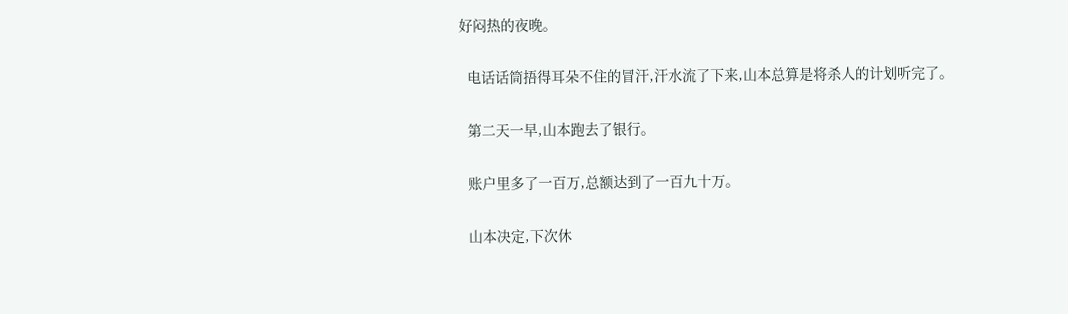好闷热的夜晚。

  电话话筒捂得耳朵不住的冒汗,汗水流了下来,山本总算是将杀人的计划听完了。

  第二天一早,山本跑去了银行。

  账户里多了一百万,总额达到了一百九十万。

  山本决定,下次休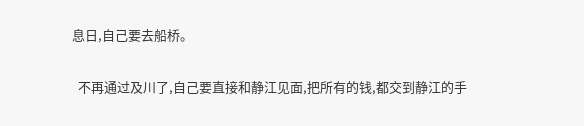息日,自己要去船桥。

  不再通过及川了,自己要直接和静江见面,把所有的钱,都交到静江的手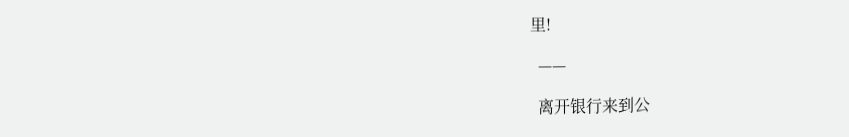里!

  ——

  离开银行来到公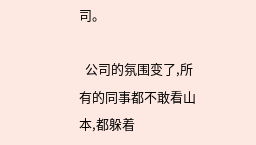司。

  公司的氛围变了,所有的同事都不敢看山本,都躲着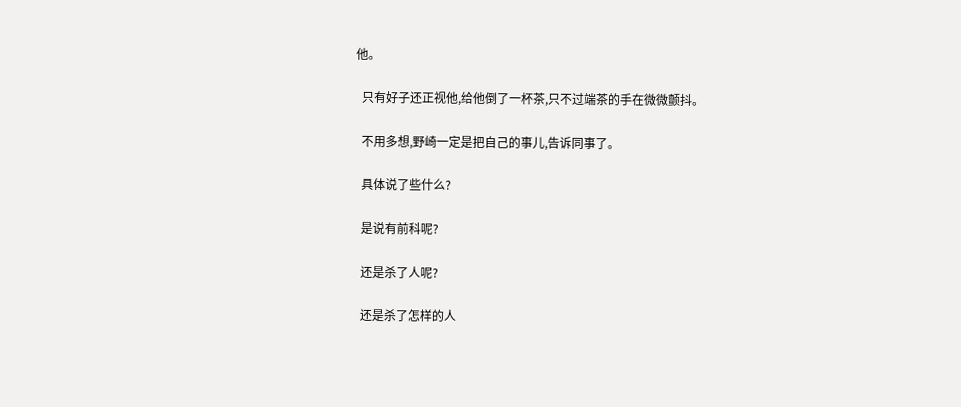他。

  只有好子还正视他,给他倒了一杯茶,只不过端茶的手在微微颤抖。

  不用多想,野崎一定是把自己的事儿,告诉同事了。

  具体说了些什么?

  是说有前科呢?

  还是杀了人呢?

  还是杀了怎样的人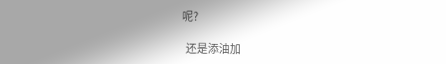呢?

  还是添油加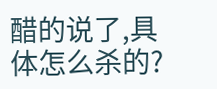醋的说了,具体怎么杀的?